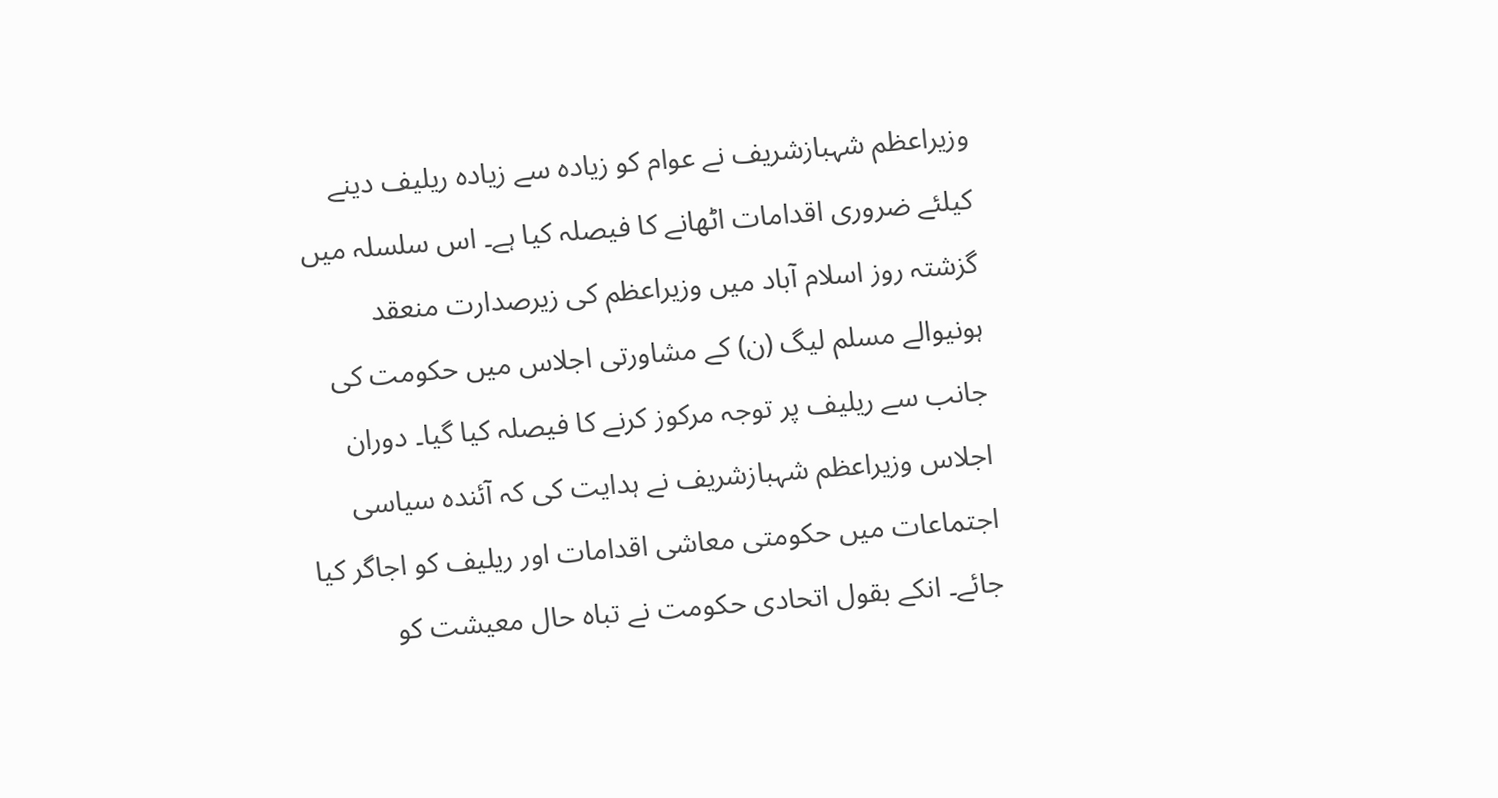وزیراعظم شہبازشریف نے عوام کو زیادہ سے زیادہ ریلیف دینے کیلئے ضروری اقدامات اٹھانے کا فیصلہ کیا ہے۔ اس سلسلہ میں گزشتہ روز اسلام آباد میں وزیراعظم کی زیرصدارت منعقد ہونیوالے مسلم لیگ (ن) کے مشاورتی اجلاس میں حکومت کی جانب سے ریلیف پر توجہ مرکوز کرنے کا فیصلہ کیا گیا۔ دوران اجلاس وزیراعظم شہبازشریف نے ہدایت کی کہ آئندہ سیاسی اجتماعات میں حکومتی معاشی اقدامات اور ریلیف کو اجاگر کیا جائے۔ انکے بقول اتحادی حکومت نے تباہ حال معیشت کو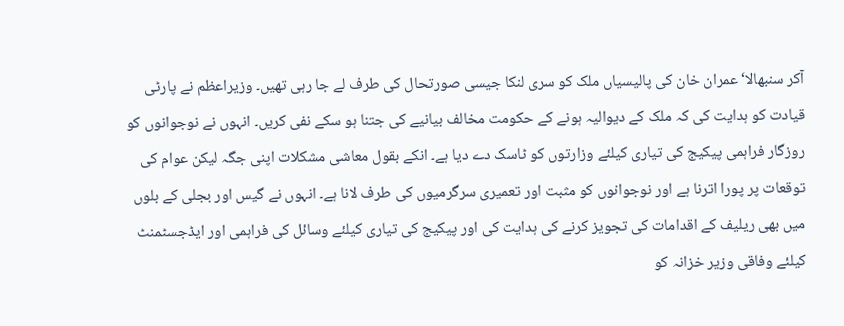آکر سنبھالا‘ عمران خان کی پالیسیاں ملک کو سری لنکا جیسی صورتحال کی طرف لے جا رہی تھیں۔ وزیراعظم نے پارٹی قیادت کو ہدایت کی کہ ملک کے دیوالیہ ہونے کے حکومت مخالف بیانیے کی جتنا ہو سکے نفی کریں۔ انہوں نے نوجوانوں کو روزگار فراہمی پیکیج کی تیاری کیلئے وزارتوں کو ٹاسک دے دیا ہے۔ انکے بقول معاشی مشکلات اپنی جگہ لیکن عوام کی توقعات پر پورا اترنا ہے اور نوجوانوں کو مثبت اور تعمیری سرگرمیوں کی طرف لانا ہے۔ انہوں نے گیس اور بجلی کے بلوں میں بھی ریلیف کے اقدامات کی تجویز کرنے کی ہدایت کی اور پیکیج کی تیاری کیلئے وسائل کی فراہمی اور ایڈجسٹمنٹ کیلئے وفاقی وزیر خزانہ کو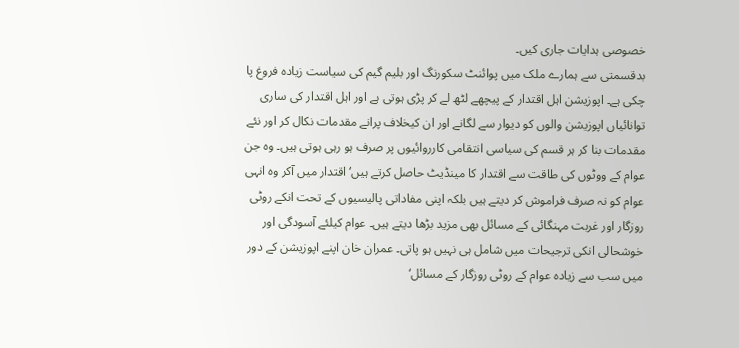خصوصی ہدایات جاری کیں۔
بدقسمتی سے ہمارے ملک میں پوائنٹ سکورنگ اور بلیم گیم کی سیاست زیادہ فروغ پا چکی ہے۔ اپوزیشن اہل اقتدار کے پیچھے لٹھ لے کر پڑی ہوتی ہے اور اہل اقتدار کی ساری توانائیاں اپوزیشن والوں کو دیوار سے لگانے اور ان کیخلاف پرانے مقدمات نکال کر اور نئے مقدمات بنا کر ہر قسم کی سیاسی انتقامی کارروائیوں پر صرف ہو رہی ہوتی ہیں۔ وہ جن عوام کے ووٹوں کی طاقت سے اقتدار کا مینڈیٹ حاصل کرتے ہیں‘ اقتدار میں آکر وہ انہی عوام کو نہ صرف فراموش کر دیتے ہیں بلکہ اپنی مفاداتی پالیسیوں کے تحت انکے روٹی روزگار اور غربت مہنگائی کے مسائل بھی مزید بڑھا دیتے ہیں۔ عوام کیلئے آسودگی اور خوشحالی انکی ترجیحات میں شامل ہی نہیں ہو پاتی۔ عمران خان اپنے اپوزیشن کے دور میں سب سے زیادہ عوام کے روٹی روزگار کے مسائل‘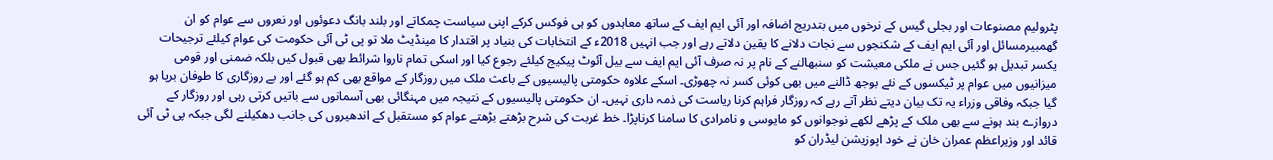پٹرولیم مصنوعات اور بجلی گیس کے نرخوں میں بتدریج اضافہ اور آئی ایم ایف کے ساتھ معاہدوں کو ہی فوکس کرکے اپنی سیاست چمکاتے اور بلند بانگ دعوئوں اور نعروں سے عوام کو ان گھمبیرمسائل اور آئی ایم ایف کے شکنجوں سے نجات دلانے کا یقین دلاتے رہے اور جب انہیں 2018ء کے انتخابات کی بنیاد پر اقتدار کا مینڈیٹ ملا تو پی ٹی آئی حکومت کی عوام کیلئے ترجیحات یکسر تبدیل ہو گئیں جس نے ملکی معیشت کو سنبھالنے کے نام پر نہ صرف آئی ایم ایف سے بیل آئوٹ پیکیج کیلئے رجوع کیا اور اسکی تمام ناروا شرائط بھی قبول کیں بلکہ ضمنی اور قومی میزانیوں میں عوام پر ٹیکسوں کے نئے بوجھ ڈالنے میں بھی کوئی کسر نہ چھوڑی۔ اسکے علاوہ حکومتی پالیسیوں کے باعث ملک میں روزگار کے مواقع بھی کم ہو گئے اور بے روزگاری کا طوفان برپا ہو گیا جبکہ وفاقی وزراء یہ تک بیان دیتے نظر آتے رہے کہ روزگار فراہم کرنا ریاست کی ذمہ داری نہیں۔ ان حکومتی پالیسیوں کے نتیجہ میں مہنگائی بھی آسمانوں سے باتیں کرتی رہی اور روزگار کے دروازے بند ہونے سے بھی ملک کے پڑھے لکھے نوجوانوں کو مایوسی و نامرادی کا سامنا کرناپڑا۔ خط غربت کی شرح بڑھتے بڑھتے عوام کو مستقبل کے اندھیروں کی جانب دھکیلنے لگی جبکہ پی ٹی آئی قائد اور وزیراعظم عمران خان نے خود اپوزیشن لیڈران کو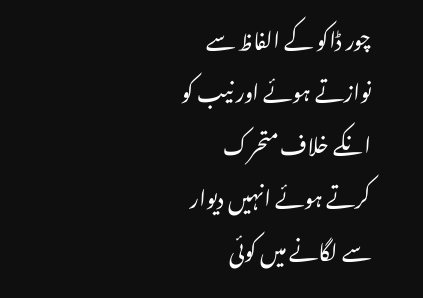چور ڈاکو کے الفاظ سے نوازتے ہوئے اور نیب کو انکے خلاف متحرک کرتے ہوئے انہیں دیوار سے لگانے میں کوئی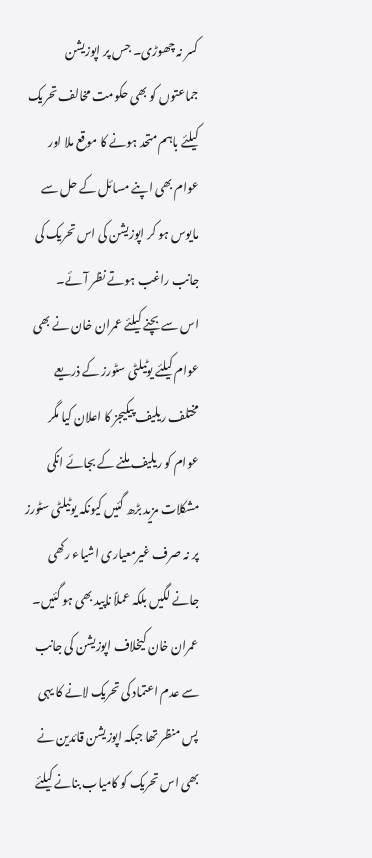کسر نہ چھوڑی۔ جس پر اپوزیشن جماعتوں کو بھی حکومت مخالف تحریک کیلئے باہم متحد ہونے کا موقع ملا اور عوام بھی اپنے مسائل کے حل سے مایوس ہو کر اپوزیشن کی اس تحریک کی جانب راغب ہوتے نظر آئے۔
اس سے بچنے کیلئے عمران خان نے بھی عوام کیلئے یوٹیلٹی سٹورز کے ذریعے مختلف ریلیف پیکیجز کا اعلان کیا مگر عوام کو ریلیف ملنے کے بجائے انکی مشکلات مزید بڑھ گئیں کیونکہ یوٹیلٹی سٹورز پر نہ صرف غیرمعیاری اشیاء رکھی جانے لگیں بلکہ عملاً ناپید بھی ہو گئیں۔ عمران خان کیخلاف اپوزیشن کی جانب سے عدم اعتماد کی تحریک لانے کا یہی پس منظر تھا جبکہ اپوزیشن قائدین نے بھی اس تحریک کو کامیاب بنانے کیلئے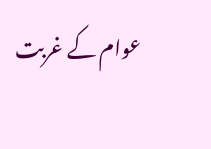عوام کے غربت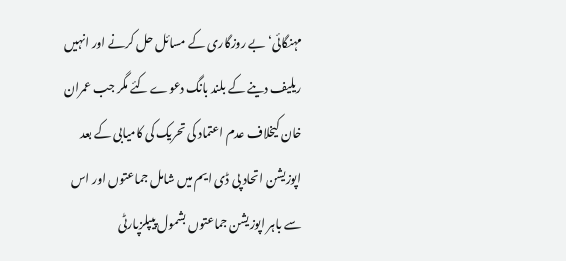مہنگائی‘ بے روزگاری کے مسائل حل کرنے اور انہیں ریلیف دینے کے بلند بانگ دعوے کئے مگر جب عمران خان کیخلاف عدم اعتماد کی تحریک کی کامیابی کے بعد اپوزیشن اتحاد پی ڈی ایم میں شامل جماعتوں اور اس سے باہر اپوزیشن جماعتوں بشمول پیپلزپارٹی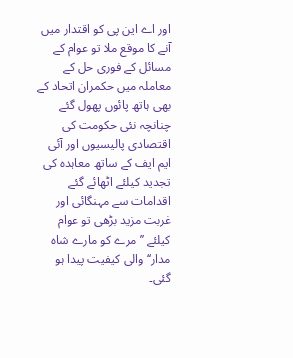اور اے این پی کو اقتدار میں آنے کا موقع ملا تو عوام کے مسائل کے فوری حل کے معاملہ میں حکمران اتحاد کے بھی ہاتھ پائوں پھول گئے چنانچہ نئی حکومت کی اقتصادی پالیسیوں اور آئی ایم ایف کے ساتھ معاہدہ کی تجدید کیلئے اٹھائے گئے اقدامات سے مہنگائی اور غربت مزید بڑھی تو عوام کیلئے ’’مرے کو مارے شاہ مدار‘‘ والی کیفیت پیدا ہو گئی۔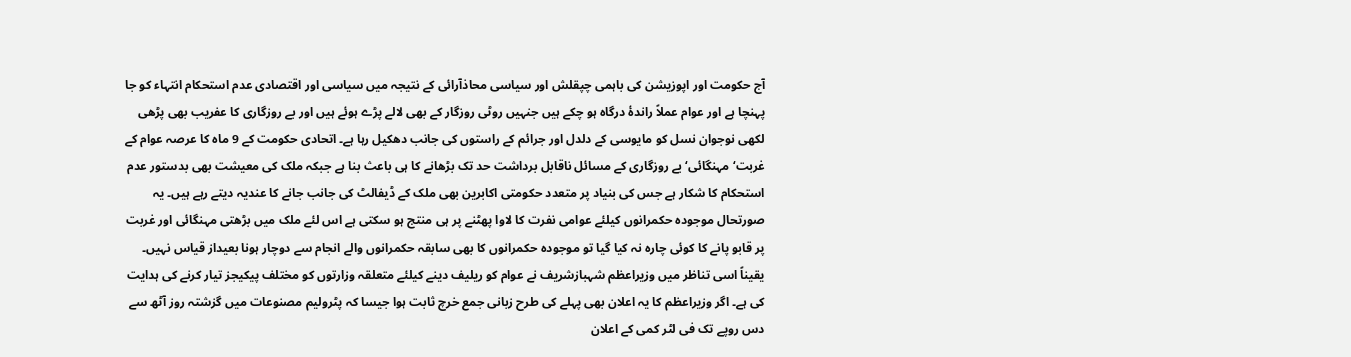آج حکومت اور اپوزیشن کی باہمی چپقلش اور سیاسی محاذآرائی کے نتیجہ میں سیاسی اور اقتصادی عدم استحکام انتہاء کو جا پہنچا ہے اور عوام عملاً راندۂ درگاہ ہو چکے ہیں جنہیں روٹی روزگار کے بھی لالے پڑے ہوئے ہیں اور بے روزگاری کا عفریب بھی پڑھی لکھی نوجوان نسل کو مایوسی کے دلدل اور جرائم کے راستوں کی جانب دھکیل رہا ہے۔ اتحادی حکومت کے 9 ماہ کا عرصہ عوام کے غربت‘ مہنگائی‘ بے روزگاری کے مسائل ناقابل برداشت حد تک بڑھانے کا ہی باعث بنا ہے جبکہ ملک کی معیشت بھی بدستور عدم استحکام کا شکار ہے جس کی بنیاد پر متعدد حکومتی اکابرین بھی ملک کے ڈیفالٹ کی جانب جانے کا عندیہ دیتے رہے ہیں۔ یہ صورتحال موجودہ حکمرانوں کیلئے عوامی نفرت کا لاوا پھٹنے پر ہی منتج ہو سکتی ہے اس لئے ملک میں بڑھتی مہنگائی اور غربت پر قابو پانے کا کوئی چارہ نہ کیا گیا تو موجودہ حکمرانوں کا بھی سابقہ حکمرانوں والے انجام سے دوچار ہونا بعیداز قیاس نہیں۔
یقیناً اسی تناظر میں وزیراعظم شہبازشریف نے عوام کو ریلیف دینے کیلئے متعلقہ وزارتوں کو مختلف پیکیجز تیار کرنے کی ہدایت کی ہے۔ اگر وزیراعظم کا یہ اعلان بھی پہلے کی طرح زبانی جمع خرچ ثابت ہوا جیسا کہ پٹرولیم مصنوعات میں گزشتہ روز آٹھ سے دس روپے تک فی لٹر کمی کے اعلان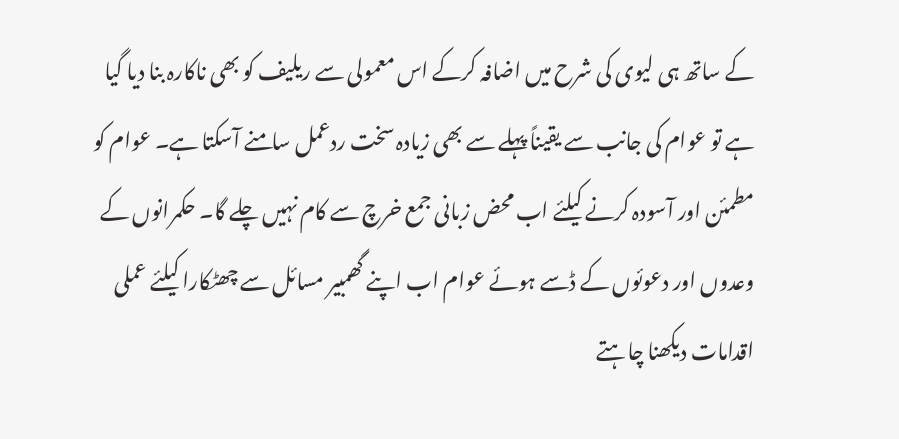کے ساتھ ہی لیوی کی شرح میں اضافہ کرکے اس معمولی سے ریلیف کو بھی ناکارہ بنا دیا گیا ہے تو عوام کی جانب سے یقیناً پہلے سے بھی زیادہ سخت ردعمل سامنے آسکتا ہے۔ عوام کو مطمئن اور آسودہ کرنے کیلئے اب محض زبانی جمع خرچ سے کام نہیں چلے گا۔ حکمرانوں کے وعدوں اور دعوئوں کے ڈسے ہوئے عوام اب اپنے گھمبیر مسائل سے چھٹکارا کیلئے عملی اقدامات دیکھنا چاہتے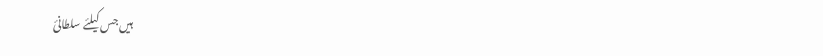ہیں جس کیلئے سلطانیٔ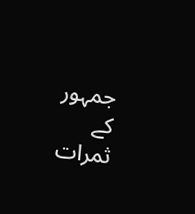جمہور کے ثمرات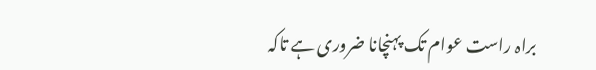براہ راست عوام تک پہنچانا ضروری ہے تاکہ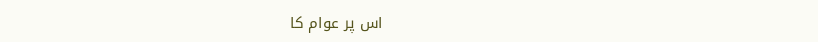اس پر عوام کا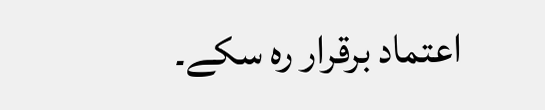اعتماد برقرار رہ سکے۔